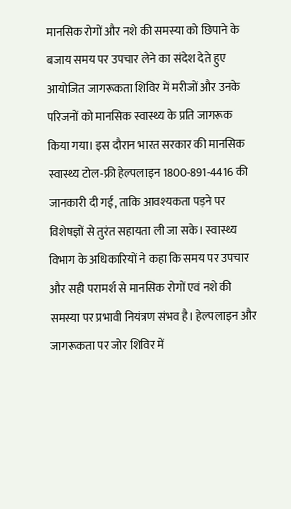मानसिक रोगों और नशे की समस्या को छिपाने के बजाय समय पर उपचार लेने का संदेश देते हुए आयोजित जागरूकता शिविर में मरीजों और उनके परिजनों को मानसिक स्वास्थ्य के प्रति जागरूक किया गया। इस दौरान भारत सरकार की मानसिक स्वास्थ्य टोल-फ्री हेल्पलाइन 1800-891-4416 की जानकारी दी गई, ताकि आवश्यकता पड़ने पर विशेषज्ञों से तुरंत सहायता ली जा सके। स्वास्थ्य विभाग के अधिकारियों ने कहा कि समय पर उपचार और सही परामर्श से मानसिक रोगों एवं नशे की समस्या पर प्रभावी नियंत्रण संभव है। हेल्पलाइन और जागरूकता पर जोर शिविर में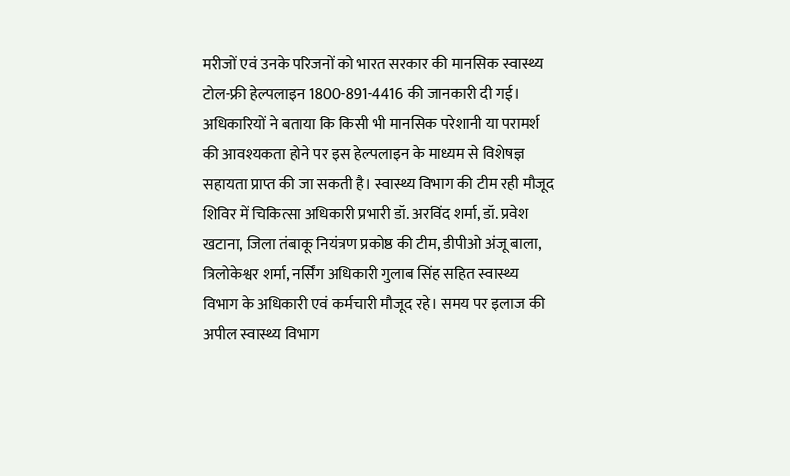मरीजों एवं उनके परिजनों को भारत सरकार की मानसिक स्वास्थ्य टोल-फ्री हेल्पलाइन 1800-891-4416 की जानकारी दी गई। अधिकारियों ने बताया कि किसी भी मानसिक परेशानी या परामर्श की आवश्यकता होने पर इस हेल्पलाइन के माध्यम से विशेषज्ञ सहायता प्राप्त की जा सकती है। स्वास्थ्य विभाग की टीम रही मौजूद शिविर में चिकित्सा अधिकारी प्रभारी डॉ. अरविंद शर्मा, डॉ. प्रवेश खटाना, जिला तंबाकू नियंत्रण प्रकोष्ठ की टीम, डीपीओ अंजू बाला, त्रिलोकेश्वर शर्मा, नर्सिंग अधिकारी गुलाब सिंह सहित स्वास्थ्य विभाग के अधिकारी एवं कर्मचारी मौजूद रहे। समय पर इलाज की अपील स्वास्थ्य विभाग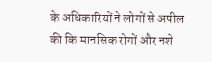के अधिकारियों ने लोगों से अपील की कि मानसिक रोगों और नशे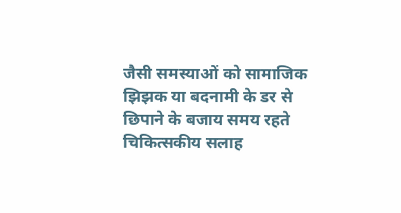जैसी समस्याओं को सामाजिक झिझक या बदनामी के डर से छिपाने के बजाय समय रहते चिकित्सकीय सलाह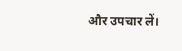और उपचार लें।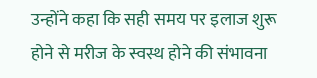उन्होंने कहा कि सही समय पर इलाज शुरू होने से मरीज के स्वस्थ होने की संभावना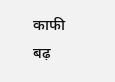काफी बढ़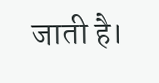जाती है।